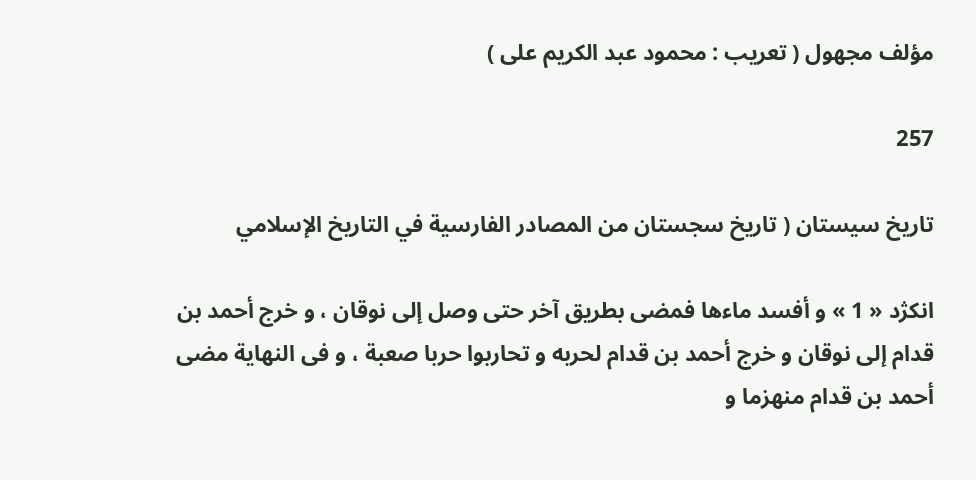مؤلف مجهول ( تعريب : محمود عبد الكريم على )

257

تاريخ سيستان ( تاريخ سجستان من المصادر الفارسية في التاريخ الإسلامي

انكژد « 1 » و أفسد ماءها فمضى بطريق آخر حتى وصل إلى نوقان ، و خرج أحمد بن قدام إلى نوقان و خرج أحمد بن قدام لحربه و تحاربوا حربا صعبة ، و فى النهاية مضى أحمد بن قدام منهزما و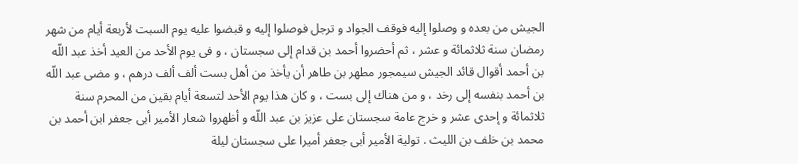الجيش من بعده و وصلوا إليه فوقف الجواد و ترجل فوصلوا إليه و قبضوا عليه يوم السبت لأربعة أيام من شهر رمضان سنة ثلاثمائة و عشر ، ثم أحضروا أحمد بن قدام إلى سجستان ، و فى يوم الأحد من العيد أخذ عبد اللّه بن أحمد أقوال قائد الجيش سيمجور مطهر بن طاهر أن يأخذ من أهل بست ألف ألف درهم ، و مضى عبد اللّه بن أحمد بنفسه إلى رخد ، و من هناك إلى بست ، و كان هذا يوم الأحد لتسعة أيام بقين من المحرم سنة ثلاثمائة و إحدى عشر و خرج عامة سجستان على عزيز بن عبد اللّه و أظهروا شعار الأمير أبى جعفر ابن أحمد بن محمد بن خلف بن الليث . تولية الأمير أبى جعفر أميرا على سجستان ليلة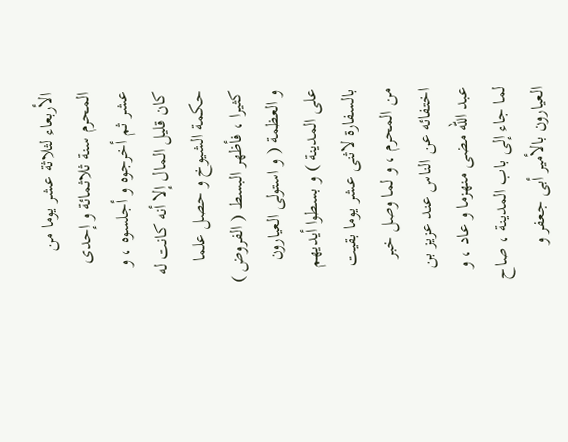الأربعاء لثلاثة عشر يوما من المحرم سنة ثلاثمائة و إحدى عشر ثم أخرجوه و أجلسوه ، و كان قليل المال إلا أنه كانت له حكمة الشيوخ و حصل علما كثيرا ، فأظهر البسط ( الفروض ) و العظمة ( و استولى العيارون على المدينة ) و بسطوا أيديهم بالسفارة لاثنى عشر يوما بقيت من المحرم ، و لما وصل خبر اختفائه عن الناس عند عزيز بن عبد اللّه مضى منهزما و عاد ، و لما جاء إلى باب المدينة ، صاح العيارون بالأمير أبى جعفر و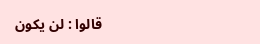قالوا : لن يكون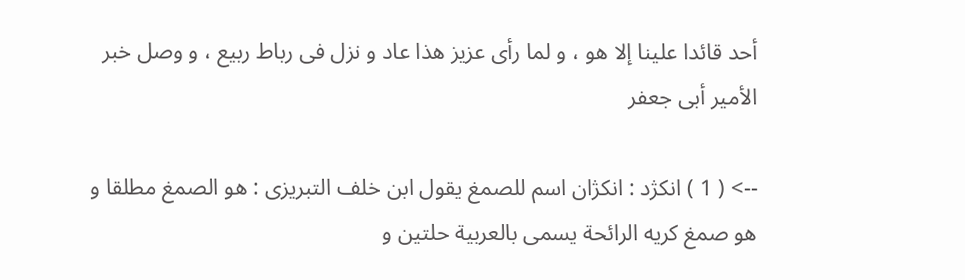أحد قائدا علينا إلا هو ، و لما رأى عزيز هذا عاد و نزل فى رباط ربيع ، و وصل خبر الأمير أبى جعفر

--> ( 1 ) انكژد : انكژان اسم للصمغ يقول ابن خلف التبريزى : هو الصمغ مطلقا و هو صمغ كريه الرائحة يسمى بالعربية حلتين و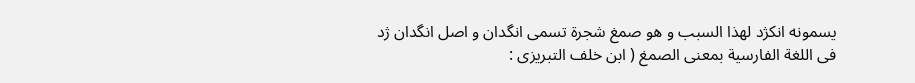يسمونه انكژد لهذا السبب و هو صمغ شجرة تسمى انگدان و اصل انگدان ژد فى اللغة الفارسية بمعنى الصمغ ( ابن خلف التبريزى :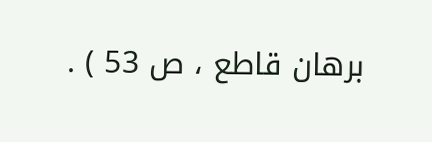برهان قاطع ، ص 53 ) .